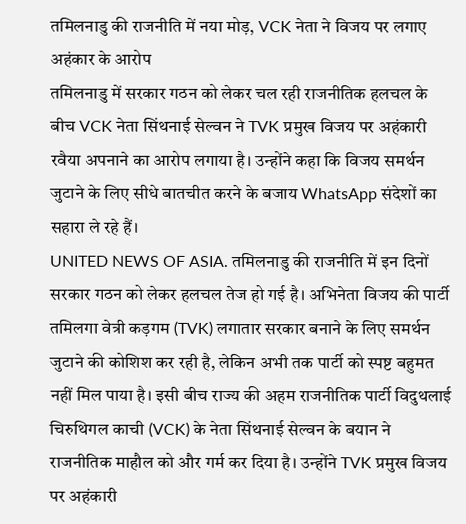तमिलनाडु की राजनीति में नया मोड़, VCK नेता ने विजय पर लगाए अहंकार के आरोप
तमिलनाडु में सरकार गठन को लेकर चल रही राजनीतिक हलचल के बीच VCK नेता सिंथनाई सेल्वन ने TVK प्रमुख विजय पर अहंकारी रवैया अपनाने का आरोप लगाया है। उन्होंने कहा कि विजय समर्थन जुटाने के लिए सीधे बातचीत करने के बजाय WhatsApp संदेशों का सहारा ले रहे हैं।
UNITED NEWS OF ASIA. तमिलनाडु की राजनीति में इन दिनों सरकार गठन को लेकर हलचल तेज हो गई है। अभिनेता विजय की पार्टी तमिलगा वेत्री कड़गम (TVK) लगातार सरकार बनाने के लिए समर्थन जुटाने की कोशिश कर रही है, लेकिन अभी तक पार्टी को स्पष्ट बहुमत नहीं मिल पाया है। इसी बीच राज्य की अहम राजनीतिक पार्टी विदुथलाई चिरुथिगल काची (VCK) के नेता सिंथनाई सेल्वन के बयान ने राजनीतिक माहौल को और गर्म कर दिया है। उन्होंने TVK प्रमुख विजय पर अहंकारी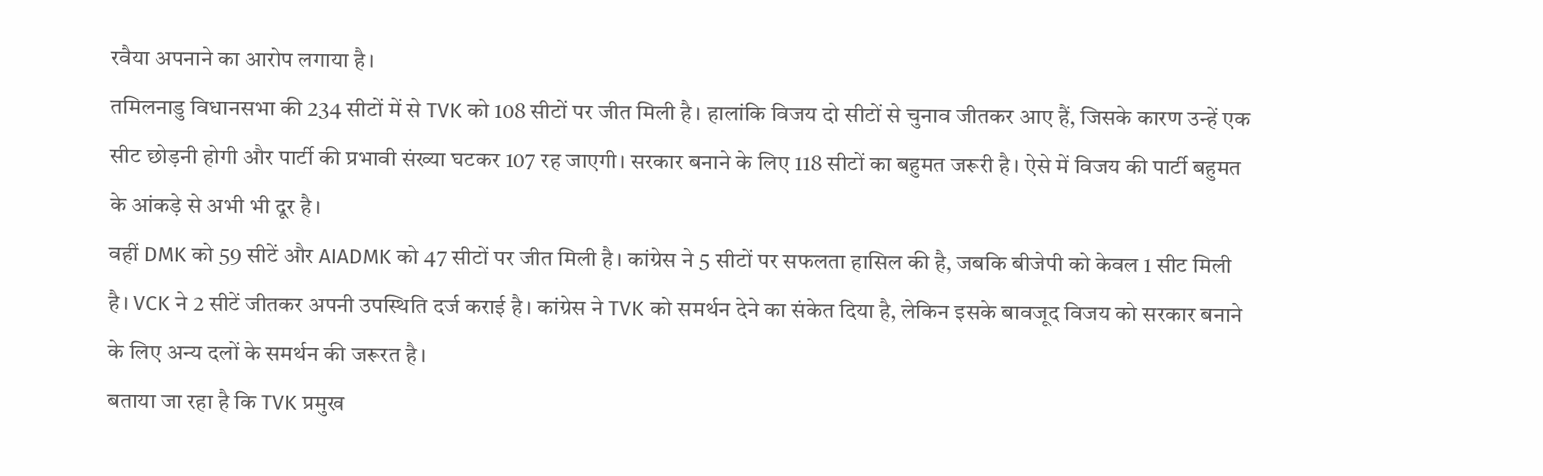रवैया अपनाने का आरोप लगाया है।
तमिलनाडु विधानसभा की 234 सीटों में से TVK को 108 सीटों पर जीत मिली है। हालांकि विजय दो सीटों से चुनाव जीतकर आए हैं, जिसके कारण उन्हें एक सीट छोड़नी होगी और पार्टी की प्रभावी संख्या घटकर 107 रह जाएगी। सरकार बनाने के लिए 118 सीटों का बहुमत जरूरी है। ऐसे में विजय की पार्टी बहुमत के आंकड़े से अभी भी दूर है।
वहीं DMK को 59 सीटें और AIADMK को 47 सीटों पर जीत मिली है। कांग्रेस ने 5 सीटों पर सफलता हासिल की है, जबकि बीजेपी को केवल 1 सीट मिली है। VCK ने 2 सीटें जीतकर अपनी उपस्थिति दर्ज कराई है। कांग्रेस ने TVK को समर्थन देने का संकेत दिया है, लेकिन इसके बावजूद विजय को सरकार बनाने के लिए अन्य दलों के समर्थन की जरूरत है।
बताया जा रहा है कि TVK प्रमुख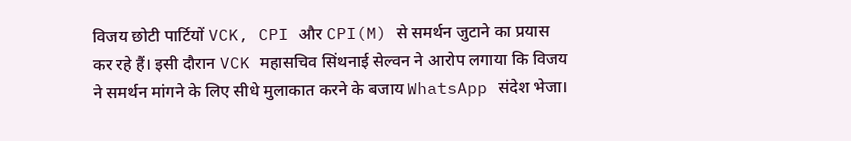विजय छोटी पार्टियों VCK, CPI और CPI(M) से समर्थन जुटाने का प्रयास कर रहे हैं। इसी दौरान VCK महासचिव सिंथनाई सेल्वन ने आरोप लगाया कि विजय ने समर्थन मांगने के लिए सीधे मुलाकात करने के बजाय WhatsApp संदेश भेजा।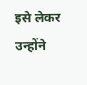इसे लेकर उन्होंने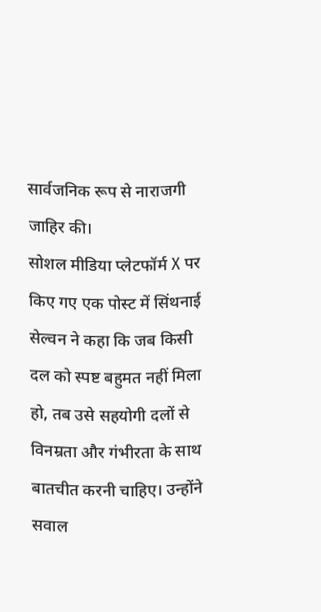सार्वजनिक रूप से नाराजगी जाहिर की।
सोशल मीडिया प्लेटफॉर्म X पर किए गए एक पोस्ट में सिंथनाई सेल्वन ने कहा कि जब किसी दल को स्पष्ट बहुमत नहीं मिला हो, तब उसे सहयोगी दलों से विनम्रता और गंभीरता के साथ बातचीत करनी चाहिए। उन्होंने सवाल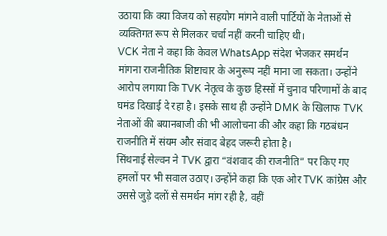उठाया कि क्या विजय को सहयोग मांगने वाली पार्टियों के नेताओं से व्यक्तिगत रूप से मिलकर चर्चा नहीं करनी चाहिए थी।
VCK नेता ने कहा कि केवल WhatsApp संदेश भेजकर समर्थन मांगना राजनीतिक शिष्टाचार के अनुरूप नहीं माना जा सकता। उन्होंने आरोप लगाया कि TVK नेतृत्व के कुछ हिस्सों में चुनाव परिणामों के बाद घमंड दिखाई दे रहा है। इसके साथ ही उन्होंने DMK के खिलाफ TVK नेताओं की बयानबाजी की भी आलोचना की और कहा कि गठबंधन राजनीति में संयम और संवाद बेहद जरूरी होता है।
सिंथनाई सेल्वन ने TVK द्वारा “वंशवाद की राजनीति” पर किए गए हमलों पर भी सवाल उठाए। उन्होंने कहा कि एक ओर TVK कांग्रेस और उससे जुड़े दलों से समर्थन मांग रही है, वहीं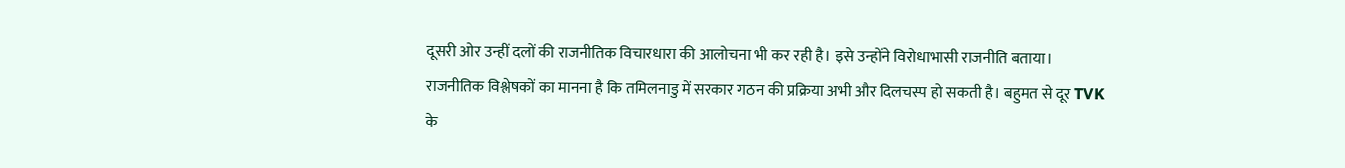दूसरी ओर उन्हीं दलों की राजनीतिक विचारधारा की आलोचना भी कर रही है। इसे उन्होंने विरोधाभासी राजनीति बताया।
राजनीतिक विश्लेषकों का मानना है कि तमिलनाडु में सरकार गठन की प्रक्रिया अभी और दिलचस्प हो सकती है। बहुमत से दूर TVK के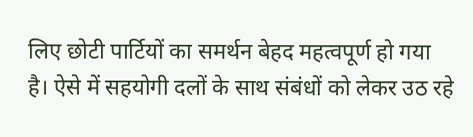लिए छोटी पार्टियों का समर्थन बेहद महत्वपूर्ण हो गया है। ऐसे में सहयोगी दलों के साथ संबंधों को लेकर उठ रहे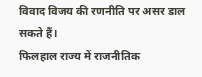विवाद विजय की रणनीति पर असर डाल सकते हैं।
फिलहाल राज्य में राजनीतिक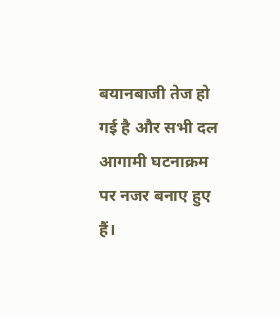बयानबाजी तेज हो गई है और सभी दल आगामी घटनाक्रम पर नजर बनाए हुए हैं।